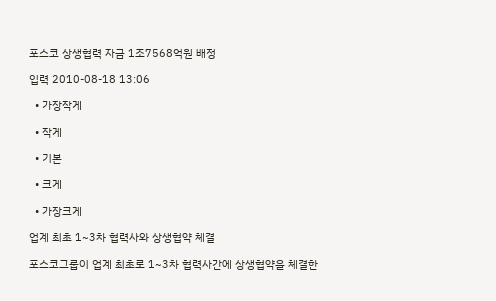포스코 상생협력 자금 1조7568억원 배정

입력 2010-08-18 13:06

  • 가장작게

  • 작게

  • 기본

  • 크게

  • 가장크게

업계 최초 1~3차 협력사와 상생협약 체결

포스코그룹이 업계 최초로 1~3차 협력사간에 상생협약을 체결한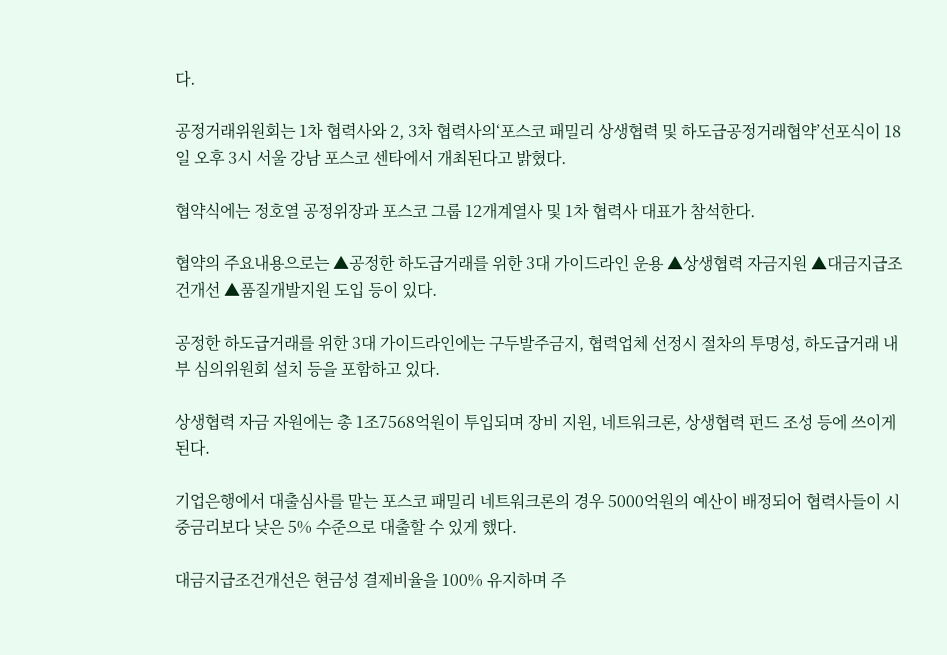다.

공정거래위원회는 1차 협력사와 2, 3차 협력사의‘포스코 패밀리 상생협력 및 하도급공정거래협약’선포식이 18일 오후 3시 서울 강남 포스코 센타에서 개최된다고 밝혔다.

협약식에는 정호열 공정위장과 포스코 그룹 12개계열사 및 1차 협력사 대표가 참석한다.

협약의 주요내용으로는 ▲공정한 하도급거래를 위한 3대 가이드라인 운용 ▲상생협력 자금지원 ▲대금지급조건개선 ▲품질개발지원 도입 등이 있다.

공정한 하도급거래를 위한 3대 가이드라인에는 구두발주금지, 협력업체 선정시 절차의 투명성, 하도급거래 내부 심의위원회 설치 등을 포함하고 있다.

상생협력 자금 자원에는 총 1조7568억원이 투입되며 장비 지원, 네트워크론, 상생협력 펀드 조성 등에 쓰이게 된다.

기업은행에서 대출심사를 맡는 포스코 패밀리 네트워크론의 경우 5000억원의 예산이 배정되어 협력사들이 시중금리보다 낮은 5% 수준으로 대출할 수 있게 했다.

대금지급조건개선은 현금성 결제비율을 100% 유지하며 주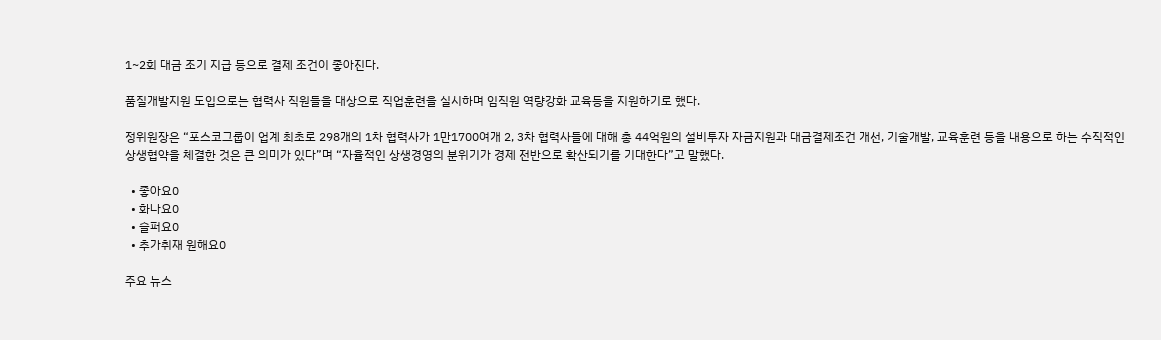1~2회 대금 조기 지급 등으로 결제 조건이 좋아진다.

품질개발지원 도입으로는 협력사 직원들을 대상으로 직업훈련을 실시하며 임직원 역량강화 교육등을 지원하기로 했다.

정위원장은 “포스코그룹이 업계 최초로 298개의 1차 협력사가 1만1700여개 2, 3차 협력사들에 대해 총 44억원의 설비투자 자금지원과 대금결제조건 개선, 기술개발, 교육훈련 등을 내용으로 하는 수직적인 상생협약을 체결한 것은 큰 의미가 있다”며 “자율적인 상생경영의 분위기가 경제 전반으로 확산되기를 기대한다”고 말했다.

  • 좋아요0
  • 화나요0
  • 슬퍼요0
  • 추가취재 원해요0

주요 뉴스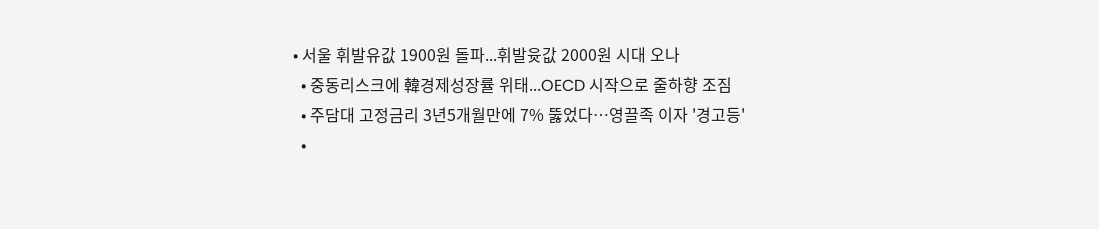• 서울 휘발유값 1900원 돌파...휘발윳값 2000원 시대 오나
  • 중동리스크에 韓경제성장률 위태...OECD 시작으로 줄하향 조짐
  • 주담대 고정금리 3년5개월만에 7% 뚫었다…영끌족 이자 '경고등'
  •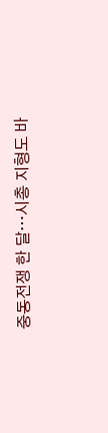중동전쟁 한 달…시총 지형도 바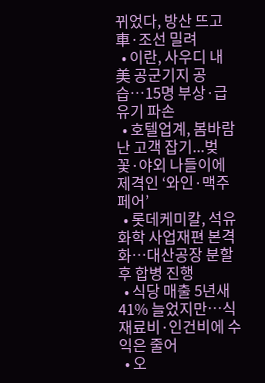뀌었다, 방산 뜨고 車·조선 밀려
  • 이란, 사우디 내 美 공군기지 공습…15명 부상·급유기 파손
  • 호텔업계, 봄바람 난 고객 잡기...벚꽃·야외 나들이에 제격인 ‘와인·맥주 페어’
  • 롯데케미칼, 석유화학 사업재편 본격화…대산공장 분할 후 합병 진행
  • 식당 매출 5년새 41% 늘었지만…식재료비·인건비에 수익은 줄어
  • 오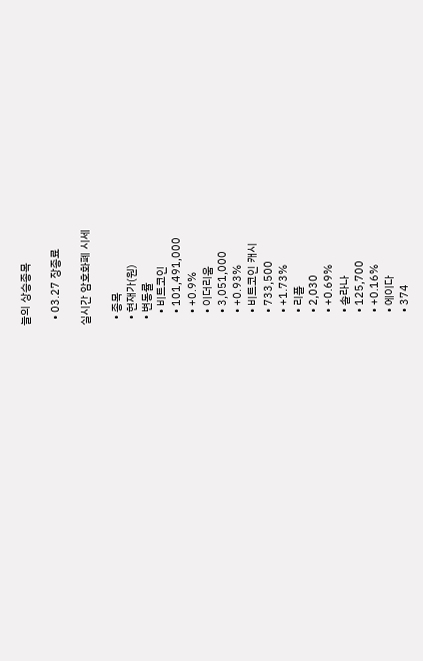늘의 상승종목

  • 03.27 장종료

실시간 암호화폐 시세

  • 종목
  • 현재가(원)
  • 변동률
    • 비트코인
    • 101,491,000
    • +0.9%
    • 이더리움
    • 3,051,000
    • +0.93%
    • 비트코인 캐시
    • 733,500
    • +1.73%
    • 리플
    • 2,030
    • +0.69%
    • 솔라나
    • 125,700
    • +0.16%
    • 에이다
    • 374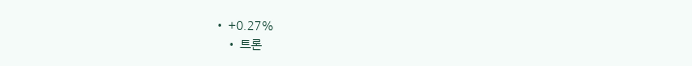• +0.27%
    • 트론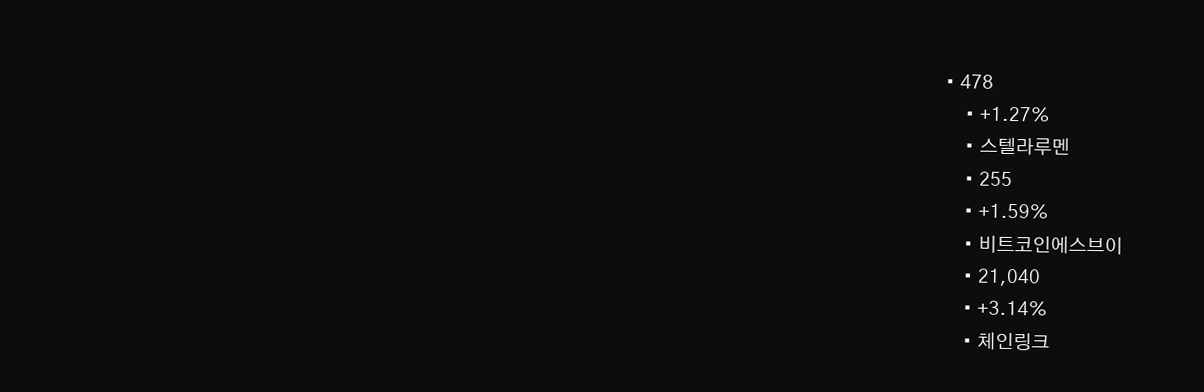• 478
    • +1.27%
    • 스텔라루멘
    • 255
    • +1.59%
    • 비트코인에스브이
    • 21,040
    • +3.14%
    • 체인링크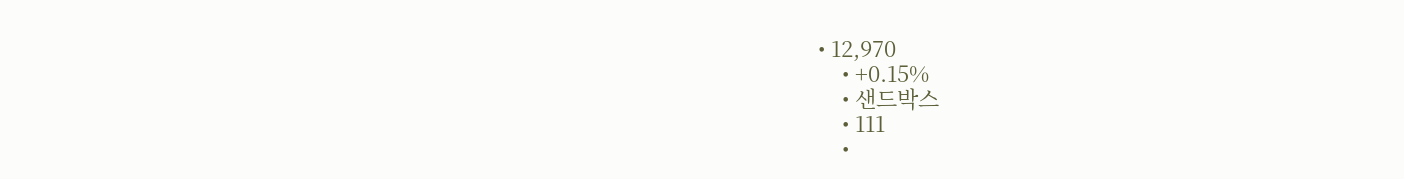• 12,970
    • +0.15%
    • 샌드박스
    • 111
    •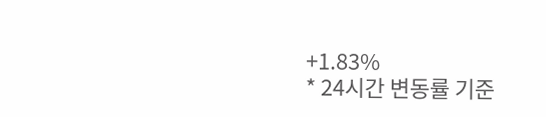+1.83%
* 24시간 변동률 기준